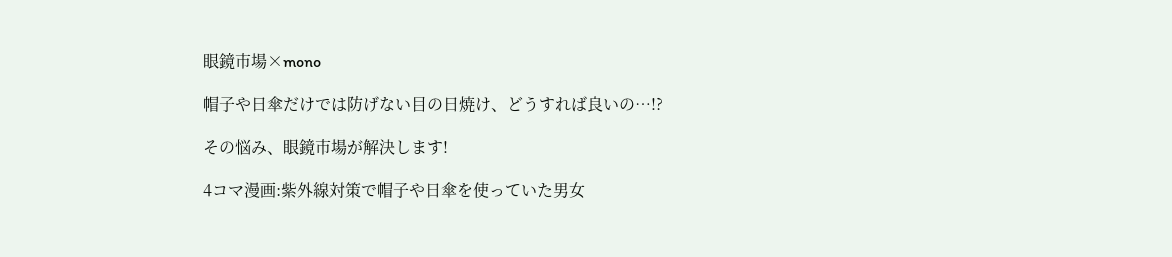眼鏡市場×mono

帽子や日傘だけでは防げない目の日焼け、どうすれば良いの…!?

その悩み、眼鏡市場が解決します!

4コマ漫画:紫外線対策で帽子や日傘を使っていた男女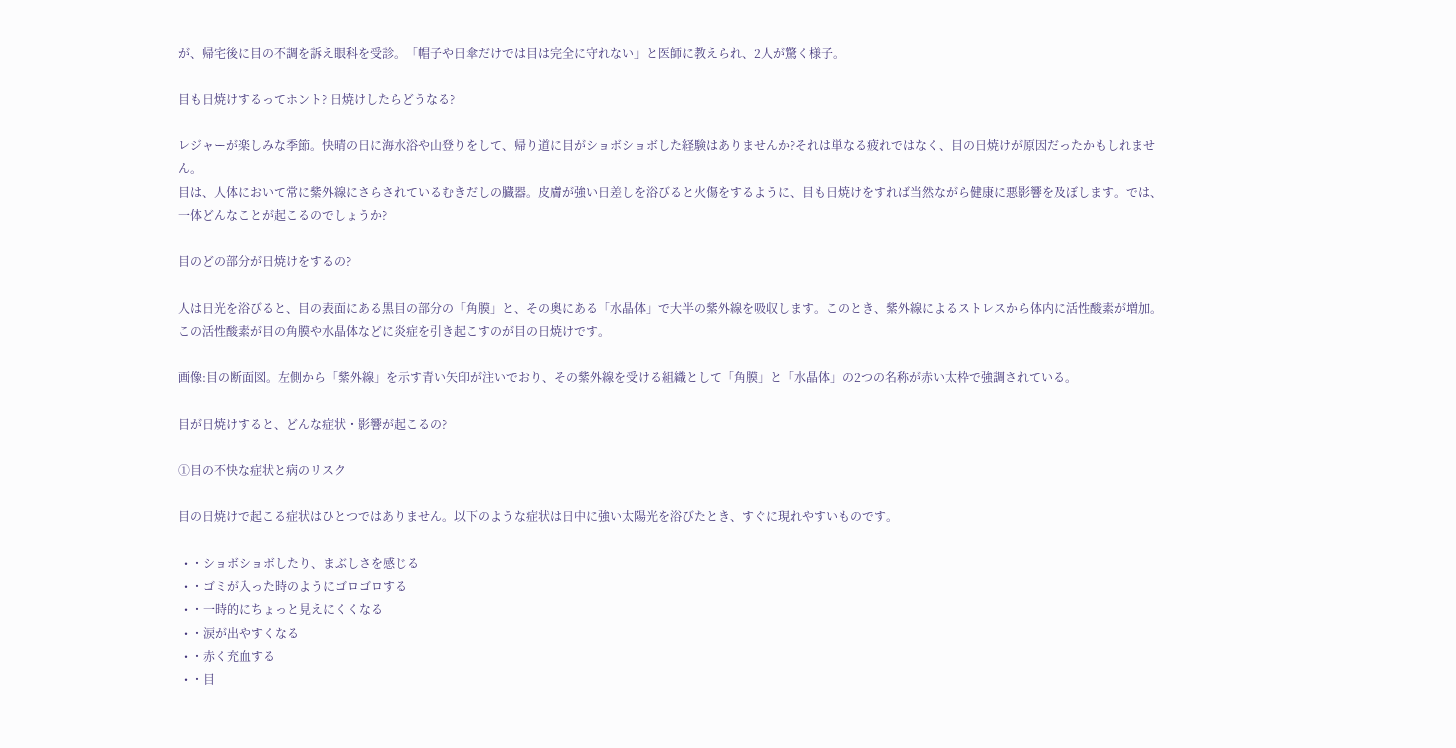が、帰宅後に目の不調を訴え眼科を受診。「帽子や日傘だけでは目は完全に守れない」と医師に教えられ、2人が驚く様子。

目も日焼けするってホント? 日焼けしたらどうなる?

レジャーが楽しみな季節。快晴の日に海水浴や山登りをして、帰り道に目がショボショボした経験はありませんか?それは単なる疲れではなく、目の日焼けが原因だったかもしれません。
目は、人体において常に紫外線にさらされているむきだしの臓器。皮膚が強い日差しを浴びると火傷をするように、目も日焼けをすれば当然ながら健康に悪影響を及ぼします。では、一体どんなことが起こるのでしょうか?

目のどの部分が日焼けをするの?

人は日光を浴びると、目の表面にある黒目の部分の「角膜」と、その奥にある「水晶体」で大半の紫外線を吸収します。このとき、紫外線によるストレスから体内に活性酸素が増加。この活性酸素が目の角膜や水晶体などに炎症を引き起こすのが目の日焼けです。

画像:目の断面図。左側から「紫外線」を示す青い矢印が注いでおり、その紫外線を受ける組織として「角膜」と「水晶体」の2つの名称が赤い太枠で強調されている。

目が日焼けすると、どんな症状・影響が起こるの?

①目の不快な症状と病のリスク

目の日焼けで起こる症状はひとつではありません。以下のような症状は日中に強い太陽光を浴びたとき、すぐに現れやすいものです。

  • ・ショボショボしたり、まぶしさを感じる
  • ・ゴミが入った時のようにゴロゴロする
  • ・一時的にちょっと見えにくくなる
  • ・涙が出やすくなる
  • ・赤く充血する
  • ・目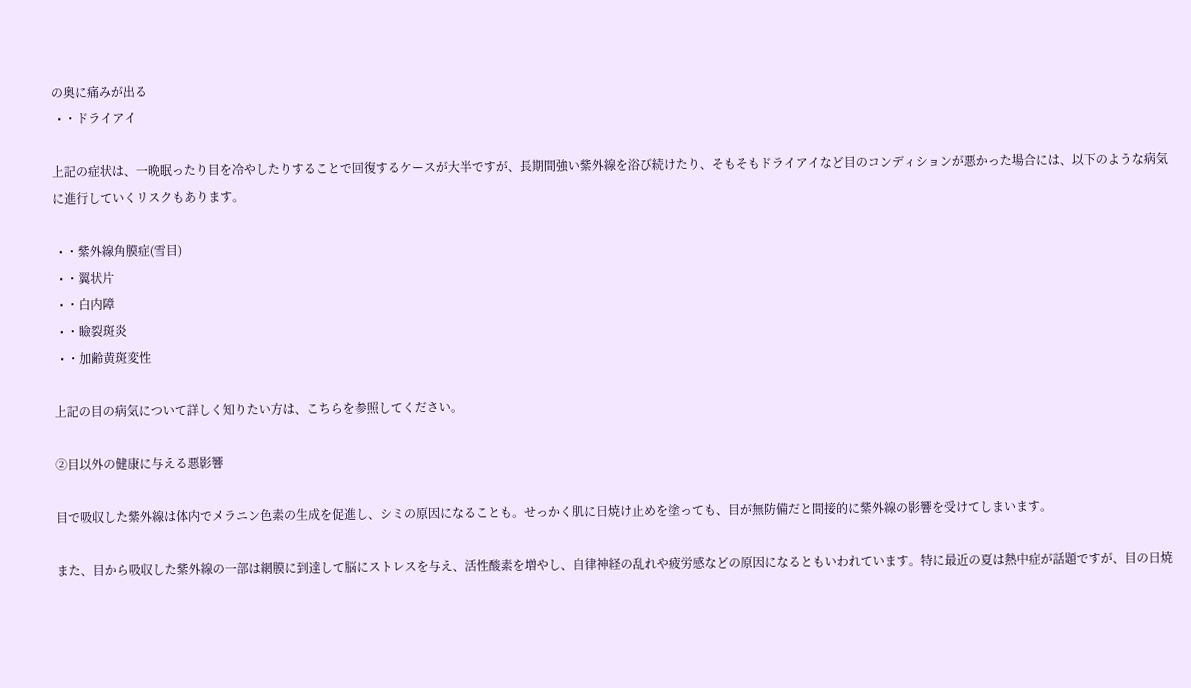の奥に痛みが出る
  • ・ドライアイ

上記の症状は、一晩眠ったり目を冷やしたりすることで回復するケースが大半ですが、長期間強い紫外線を浴び続けたり、そもそもドライアイなど目のコンディションが悪かった場合には、以下のような病気に進行していくリスクもあります。

  • ・紫外線角膜症(雪目)
  • ・翼状片
  • ・白内障
  • ・瞼裂斑炎
  • ・加齢黄斑変性

上記の目の病気について詳しく知りたい方は、こちらを参照してください。

②目以外の健康に与える悪影響

目で吸収した紫外線は体内でメラニン色素の生成を促進し、シミの原因になることも。せっかく肌に日焼け止めを塗っても、目が無防備だと間接的に紫外線の影響を受けてしまいます。

また、目から吸収した紫外線の一部は網膜に到達して脳にストレスを与え、活性酸素を増やし、自律神経の乱れや疲労感などの原因になるともいわれています。特に最近の夏は熱中症が話題ですが、目の日焼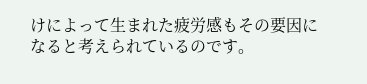けによって生まれた疲労感もその要因になると考えられているのです。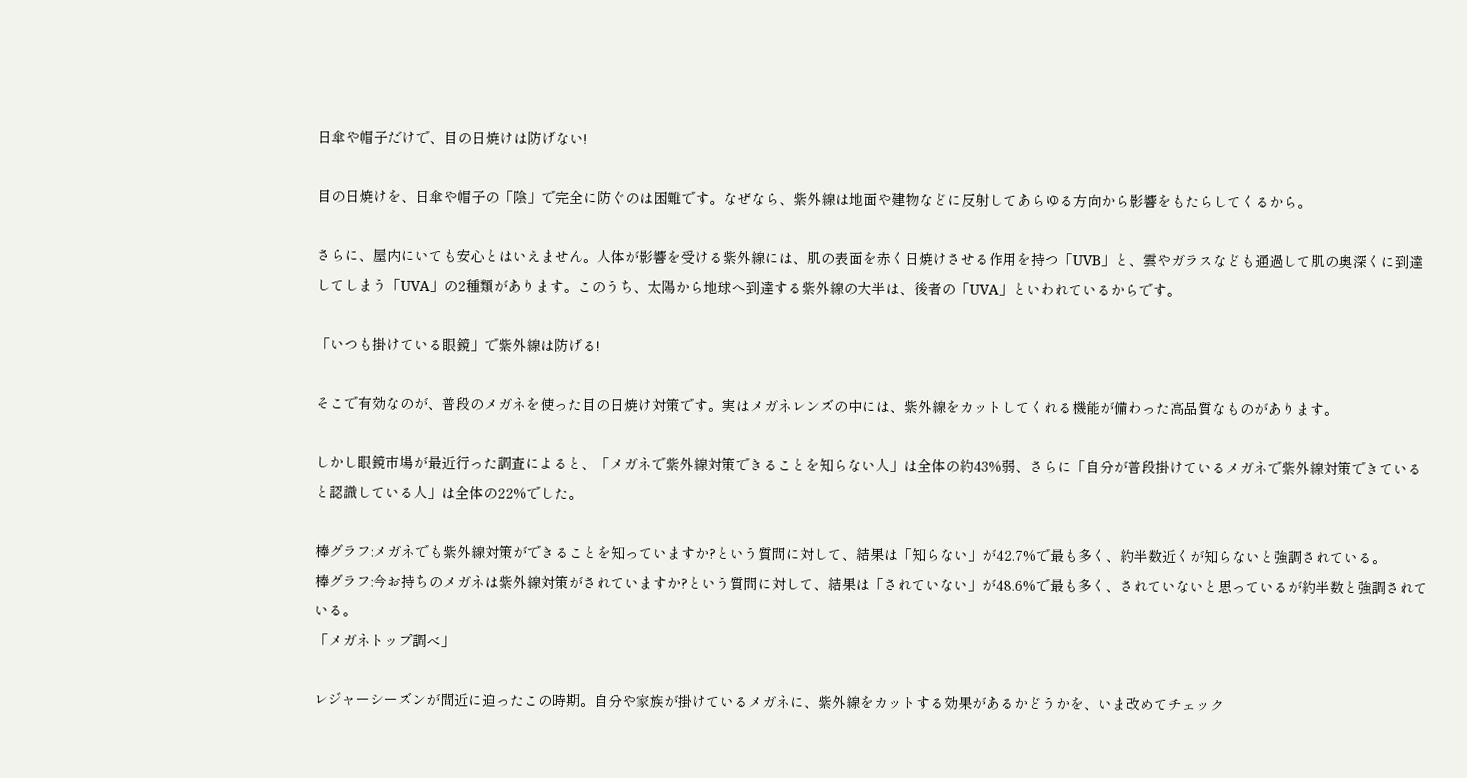日傘や帽子だけで、目の日焼けは防げない!

目の日焼けを、日傘や帽子の「陰」で完全に防ぐのは困難です。なぜなら、紫外線は地面や建物などに反射してあらゆる方向から影響をもたらしてくるから。

さらに、屋内にいても安心とはいえません。人体が影響を受ける紫外線には、肌の表面を赤く日焼けさせる作用を持つ「UVB」と、雲やガラスなども通過して肌の奥深くに到達してしまう「UVA」の2種類があります。このうち、太陽から地球へ到達する紫外線の大半は、後者の「UVA」といわれているからです。

「いつも掛けている眼鏡」で紫外線は防げる!

そこで有効なのが、普段のメガネを使った目の日焼け対策です。実はメガネレンズの中には、紫外線をカットしてくれる機能が備わった高品質なものがあります。

しかし眼鏡市場が最近行った調査によると、「メガネで紫外線対策できることを知らない人」は全体の約43%弱、さらに「自分が普段掛けているメガネで紫外線対策できていると認識している人」は全体の22%でした。

棒グラフ:メガネでも紫外線対策ができることを知っていますか?という質問に対して、結果は「知らない」が42.7%で最も多く、約半数近くが知らないと強調されている。
棒グラフ:今お持ちのメガネは紫外線対策がされていますか?という質問に対して、結果は「されていない」が48.6%で最も多く、されていないと思っているが約半数と強調されている。
「メガネトップ調べ」

レジャーシーズンが間近に迫ったこの時期。自分や家族が掛けているメガネに、紫外線をカットする効果があるかどうかを、いま改めてチェック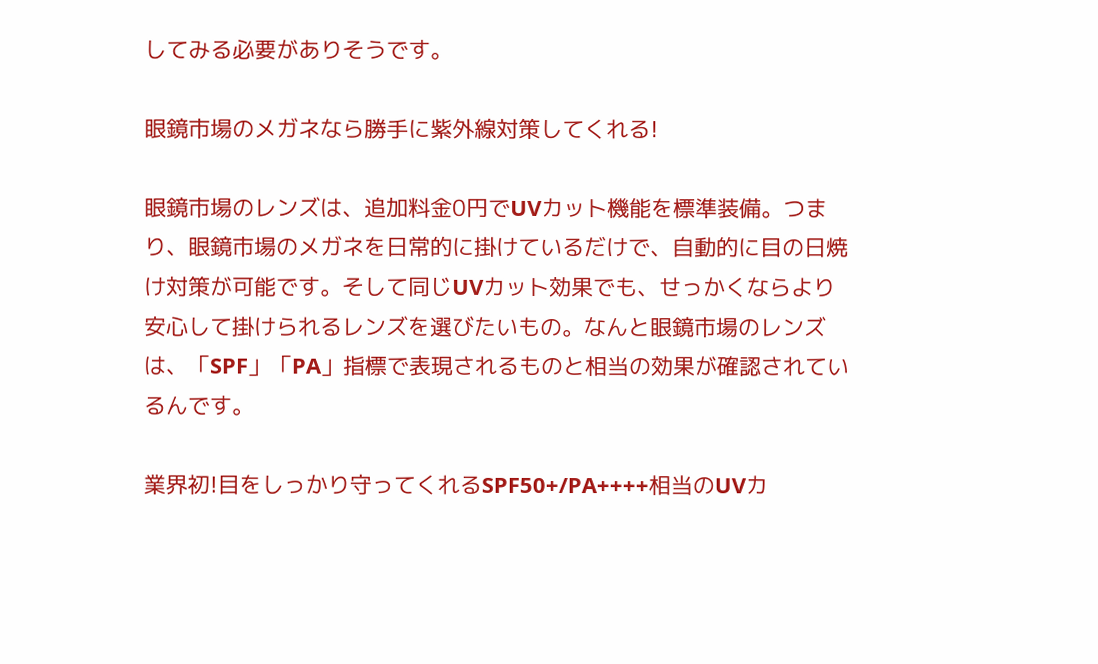してみる必要がありそうです。

眼鏡市場のメガネなら勝手に紫外線対策してくれる!

眼鏡市場のレンズは、追加料金0円でUVカット機能を標準装備。つまり、眼鏡市場のメガネを日常的に掛けているだけで、自動的に目の日焼け対策が可能です。そして同じUVカット効果でも、せっかくならより安心して掛けられるレンズを選びたいもの。なんと眼鏡市場のレンズは、「SPF」「PA」指標で表現されるものと相当の効果が確認されているんです。

業界初!目をしっかり守ってくれるSPF50+/PA++++相当のUVカ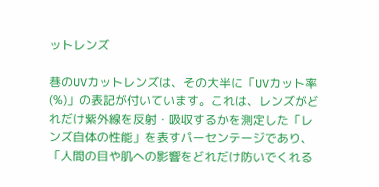ットレンズ

巷のUVカットレンズは、その大半に「UVカット率(%)」の表記が付いています。これは、レンズがどれだけ紫外線を反射・吸収するかを測定した「レンズ自体の性能」を表すパーセンテージであり、「人間の目や肌への影響をどれだけ防いでくれる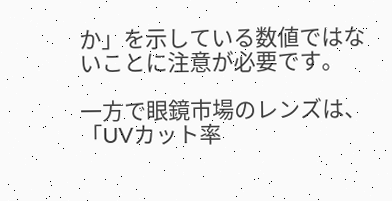か」を示している数値ではないことに注意が必要です。

一方で眼鏡市場のレンズは、「UVカット率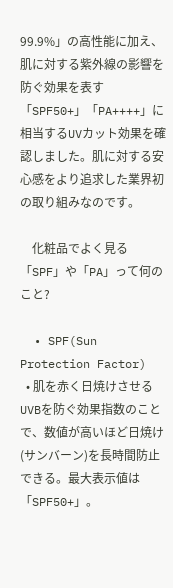99.9%」の高性能に加え、肌に対する紫外線の影響を防ぐ効果を表す「SPF50+」「PA++++」に相当するUVカット効果を確認しました。肌に対する安心感をより追求した業界初の取り組みなのです。

    化粧品でよく見る「SPF」や「PA」って何のこと?

  • SPF(Sun Protection Factor)
  • 肌を赤く日焼けさせるUVBを防ぐ効果指数のことで、数値が高いほど日焼け(サンバーン)を長時間防止できる。最大表示値は「SPF50+」。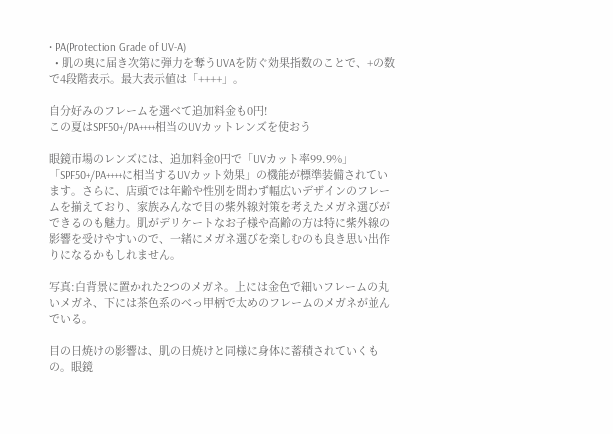• PA(Protection Grade of UV-A)
  • 肌の奥に届き次第に弾力を奪うUVAを防ぐ効果指数のことで、+の数で4段階表示。最大表示値は「++++」。

自分好みのフレームを選べて追加料金も0円!
この夏はSPF50+/PA++++相当のUVカットレンズを使おう

眼鏡市場のレンズには、追加料金0円で「UVカット率99.9%」「SPF50+/PA++++に相当するUVカット効果」の機能が標準装備されています。さらに、店頭では年齢や性別を問わず幅広いデザインのフレームを揃えており、家族みんなで目の紫外線対策を考えたメガネ選びができるのも魅力。肌がデリケートなお子様や高齢の方は特に紫外線の影響を受けやすいので、一緒にメガネ選びを楽しむのも良き思い出作りになるかもしれません。

写真:白背景に置かれた2つのメガネ。上には金色で細いフレームの丸いメガネ、下には茶色系のべっ甲柄で太めのフレームのメガネが並んでいる。

目の日焼けの影響は、肌の日焼けと同様に身体に蓄積されていくもの。眼鏡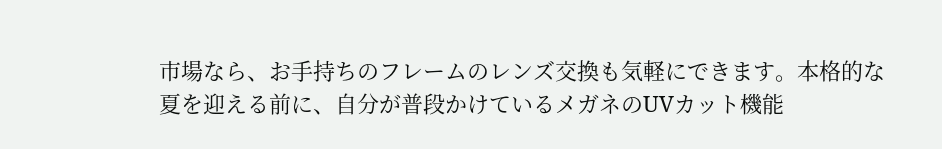市場なら、お手持ちのフレームのレンズ交換も気軽にできます。本格的な夏を迎える前に、自分が普段かけているメガネのUVカット機能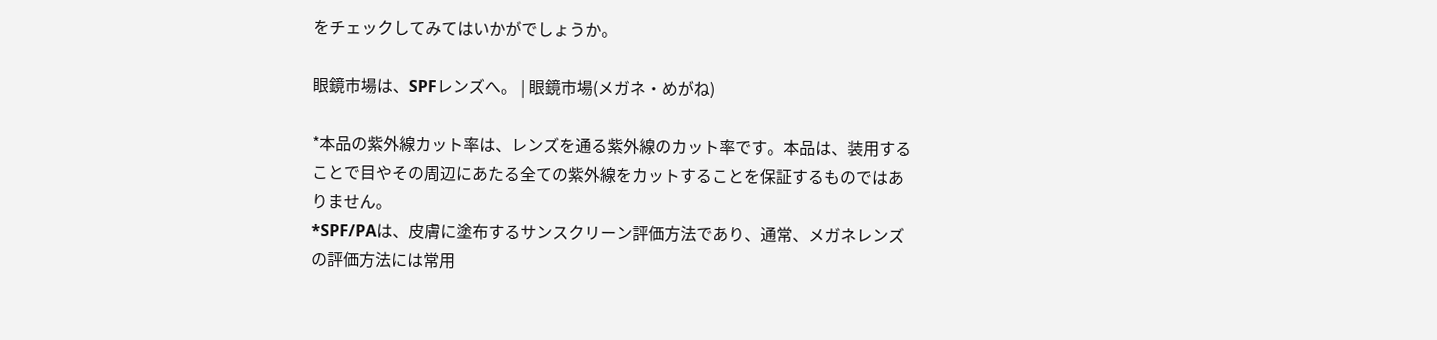をチェックしてみてはいかがでしょうか。

眼鏡市場は、SPFレンズへ。 | 眼鏡市場(メガネ・めがね)

*本品の紫外線カット率は、レンズを通る紫外線のカット率です。本品は、装用することで目やその周辺にあたる全ての紫外線をカットすることを保証するものではありません。
*SPF/PAは、皮膚に塗布するサンスクリーン評価方法であり、通常、メガネレンズの評価方法には常用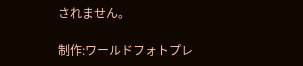されません。

制作:ワールドフォトプレ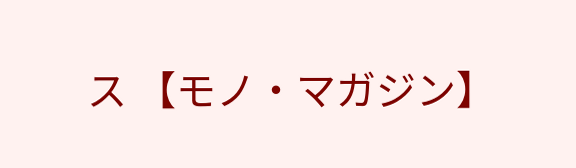ス 【モノ・マガジン】